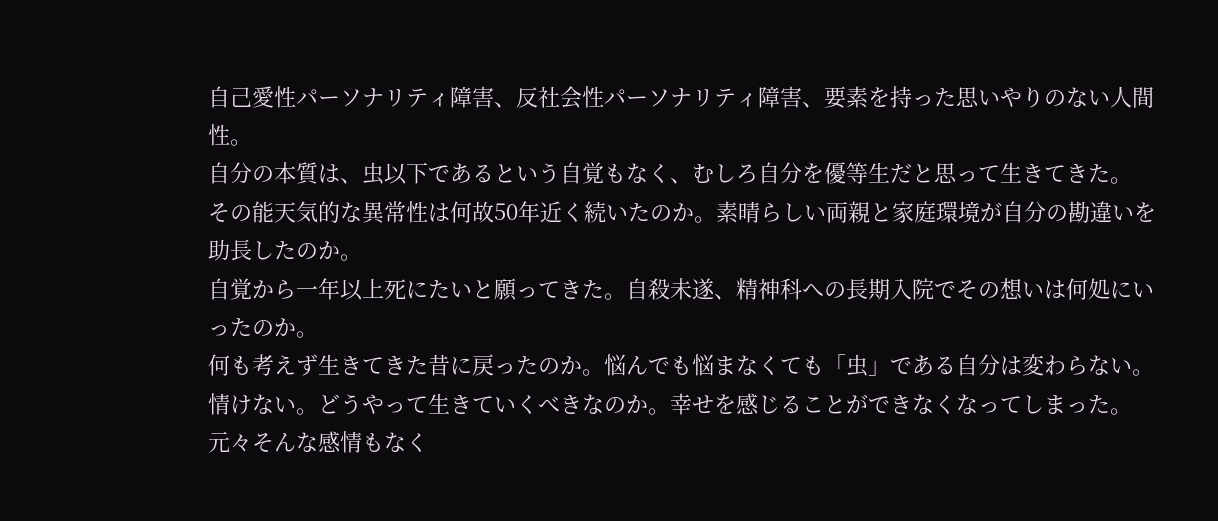自己愛性パーソナリティ障害、反社会性パーソナリティ障害、要素を持った思いやりのない人間性。
自分の本質は、虫以下であるという自覚もなく、むしろ自分を優等生だと思って生きてきた。
その能天気的な異常性は何故50年近く続いたのか。素晴らしい両親と家庭環境が自分の勘違いを助長したのか。
自覚から一年以上死にたいと願ってきた。自殺未遂、精神科への長期入院でその想いは何処にいったのか。
何も考えず生きてきた昔に戻ったのか。悩んでも悩まなくても「虫」である自分は変わらない。
情けない。どうやって生きていくべきなのか。幸せを感じることができなくなってしまった。
元々そんな感情もなく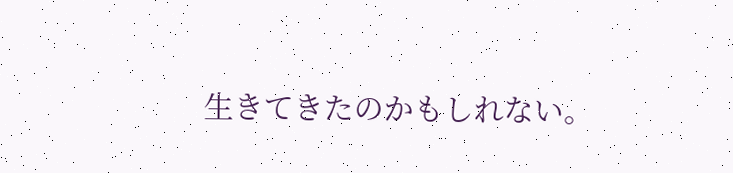生きてきたのかもしれない。